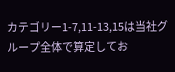カテゴリー1-7,11-13,15は当社グループ全体で算定してお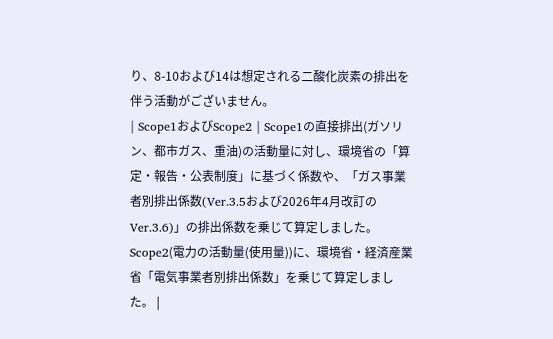り、8-10および14は想定される二酸化炭素の排出を伴う活動がございません。
| Scope1およびScope2 | Scope1の直接排出(ガソリン、都市ガス、重油)の活動量に対し、環境省の「算定・報告・公表制度」に基づく係数や、「ガス事業者別排出係数(Ver.3.5および2026年4月改訂のVer.3.6)」の排出係数を乗じて算定しました。Scope2(電力の活動量(使用量))に、環境省・経済産業省「電気事業者別排出係数」を乗じて算定しました。 |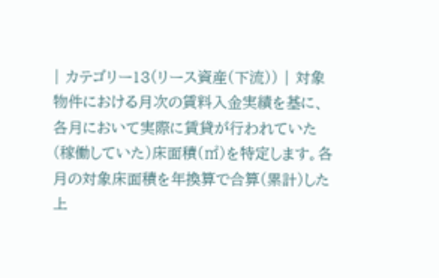| カテゴリー13(リース資産(下流)) | 対象物件における月次の賃料入金実績を基に、各月において実際に賃貸が行われていた(稼働していた)床面積(㎡)を特定します。各月の対象床面積を年換算で合算(累計)した上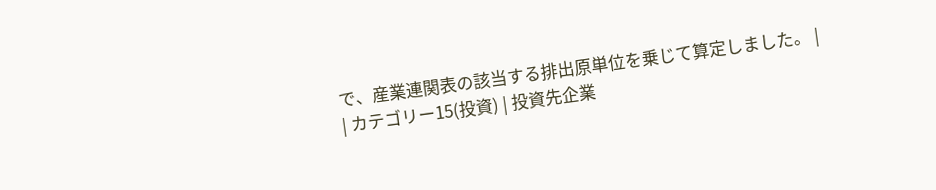で、産業連関表の該当する排出原単位を乗じて算定しました。 |
| カテゴリー15(投資) | 投資先企業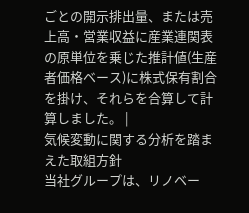ごとの開示排出量、または売上高・営業収益に産業連関表の原単位を乗じた推計値(生産者価格ベース)に株式保有割合を掛け、それらを合算して計算しました。 |
気候変動に関する分析を踏まえた取組方針
当社グループは、リノベー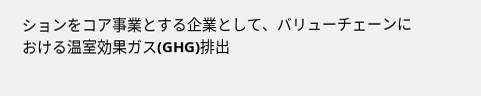ションをコア事業とする企業として、バリューチェーンにおける温室効果ガス(GHG)排出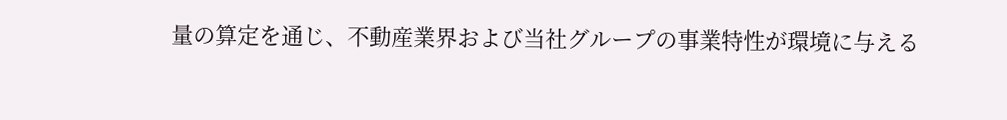量の算定を通じ、不動産業界および当社グループの事業特性が環境に与える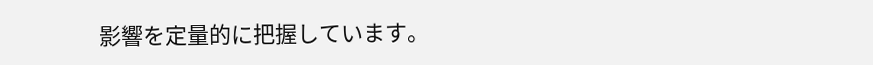影響を定量的に把握しています。